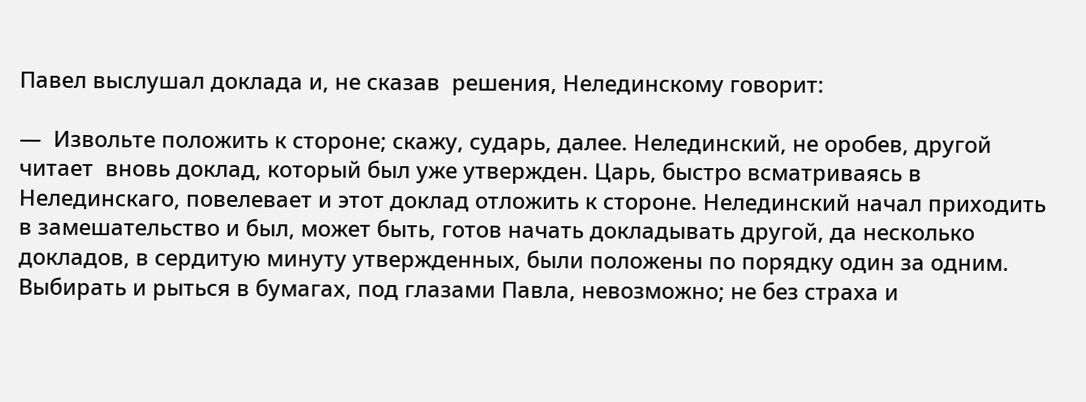Павел выслушал доклада и, не сказав  решения, Нелединскому говорит:

—  Извольте положить к стороне; скажу, сударь, далее. Нелединский, не оробев, другой  читает  вновь доклад, который был уже утвержден. Царь, быстро всматриваясь в Нелединскаго, повелевает и этот доклад отложить к стороне. Нелединский начал приходить в замешательство и был, может быть, готов начать докладывать другой, да несколько докладов, в сердитую минуту утвержденных, были положены по порядку один за одним. Выбирать и рыться в бумагах, под глазами Павла, невозможно; не без страха и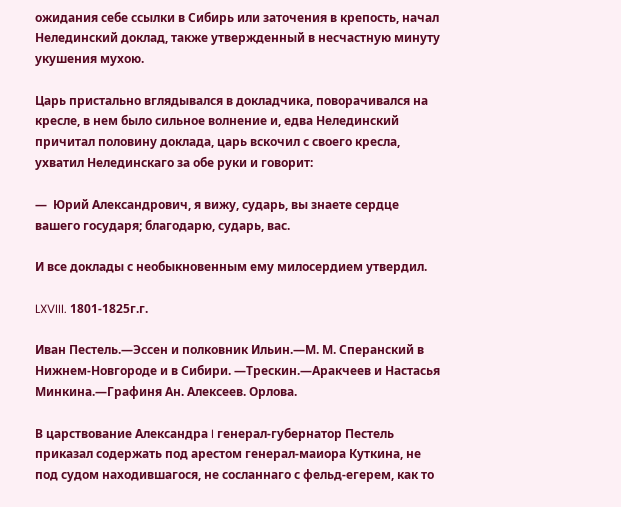ожидания себе ссылки в Сибирь или заточения в крепость, начал Нелединский доклад, также утвержденный в несчастную минуту укушения мухою.

Царь пристально вглядывался в докладчика, поворачивался на кресле, в нем было сильное волнение и, едва Нелединский причитал половину доклада, царь вскочил с своего кресла, ухватил Нелединскаго за обе руки и говорит:

—  Юрий Александрович, я вижу, сударь, вы знаете сердце вашего государя; благодарю, сударь, вас.

И все доклады с необыкновенным ему милосердием утвердил.

LXVIII. 1801-1825г.г.

Иван Пестель.—Эссен и полковник Ильин.—М. М. Сперанский в Нижнем-Новгороде и в Сибири. —Трескин.—Аракчеев и Настасья Минкина.—Графиня Ан. Алексеев. Орлова.

В царствование Александра I генерал-губернатор Пестель приказал содержать под арестом генерал-маиора Куткина, не под судом находившагося, не сосланнаго с фельд-егерем, как то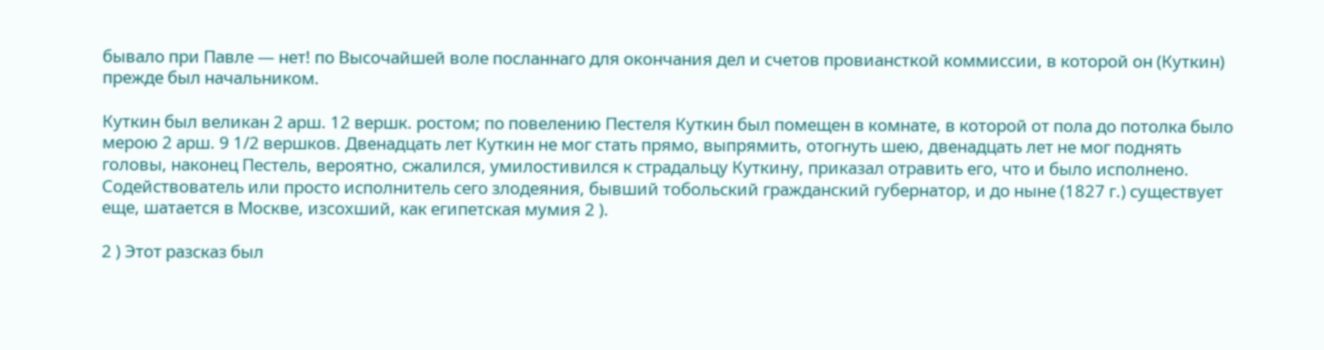бывало при Павле — нет! по Высочайшей воле посланнаго для окончания дел и счетов провиансткой коммиссии, в которой он (Куткин) прежде был начальником.

Куткин был великан 2 арш. 12 вершк. ростом; по повелению Пестеля Куткин был помещен в комнате, в которой от пола до потолка было мерою 2 арш. 9 1/2 вершков. Двенадцать лет Куткин не мог стать прямо, выпрямить, отогнуть шею, двенадцать лет не мог поднять головы, наконец Пестель, вероятно, сжалился, умилостивился к страдальцу Куткину, приказал отравить его, что и было исполнено. Содействователь или просто исполнитель сего злодеяния, бывший тобольский гражданский губернатор, и до ныне (1827 г.) существует еще, шатается в Москве, изсохший, как египетская мумия 2 ).

2 ) Этот разсказ был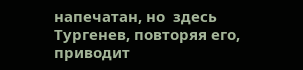напечатан, но  здесь  Тургенев, повторяя его, приводит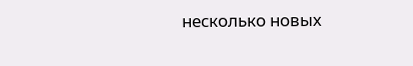несколько новых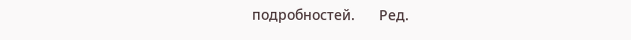подробностей.      Ред.